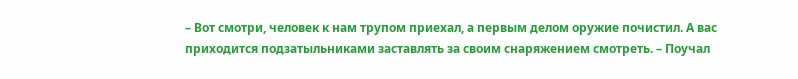– Вот смотри, человек к нам трупом приехал, а первым делом оружие почистил. А вас приходится подзатыльниками заставлять за своим снаряжением смотреть. – Поучал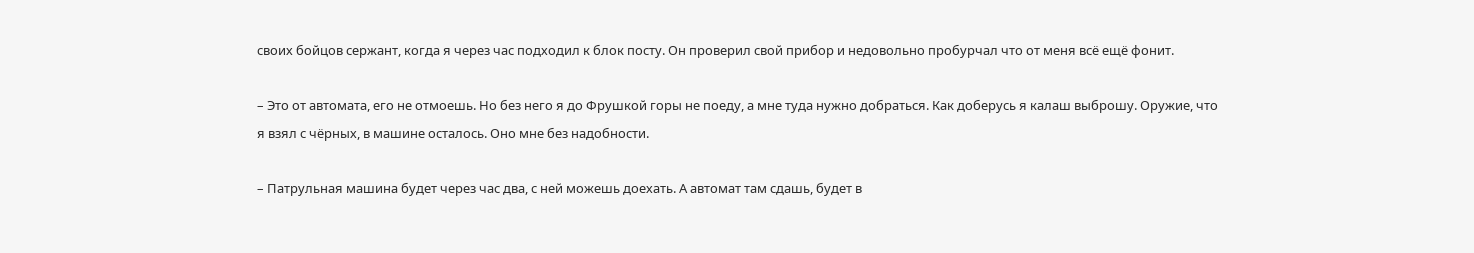своих бойцов сержант, когда я через час подходил к блок посту. Он проверил свой прибор и недовольно пробурчал что от меня всё ещё фонит.

– Это от автомата, его не отмоешь. Но без него я до Фрушкой горы не поеду, а мне туда нужно добраться. Как доберусь я калаш выброшу. Оружие, что я взял с чёрных, в машине осталось. Оно мне без надобности.

– Патрульная машина будет через час два, с ней можешь доехать. А автомат там сдашь, будет в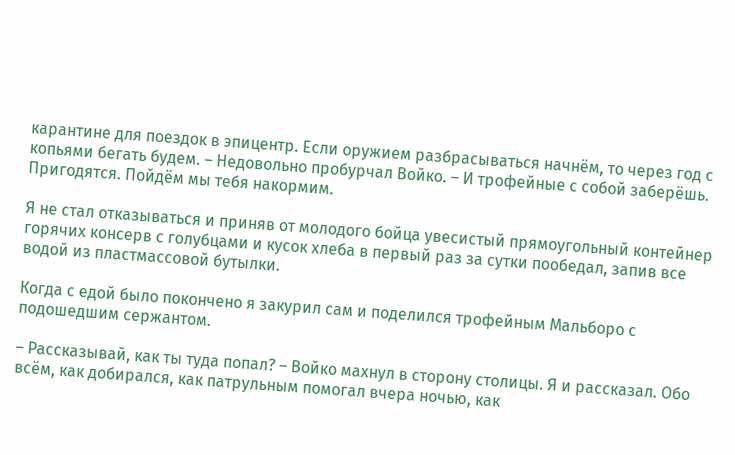карантине для поездок в эпицентр. Если оружием разбрасываться начнём, то через год с копьями бегать будем. – Недовольно пробурчал Войко. – И трофейные с собой заберёшь. Пригодятся. Пойдём мы тебя накормим.

Я не стал отказываться и приняв от молодого бойца увесистый прямоугольный контейнер горячих консерв с голубцами и кусок хлеба в первый раз за сутки пообедал, запив все водой из пластмассовой бутылки.

Когда с едой было покончено я закурил сам и поделился трофейным Мальборо с подошедшим сержантом.

– Рассказывай, как ты туда попал? – Войко махнул в сторону столицы. Я и рассказал. Обо всём, как добирался, как патрульным помогал вчера ночью, как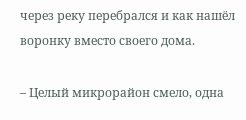через реку перебрался и как нашёл воронку вместо своего дома.

– Целый микрорайон смело, одна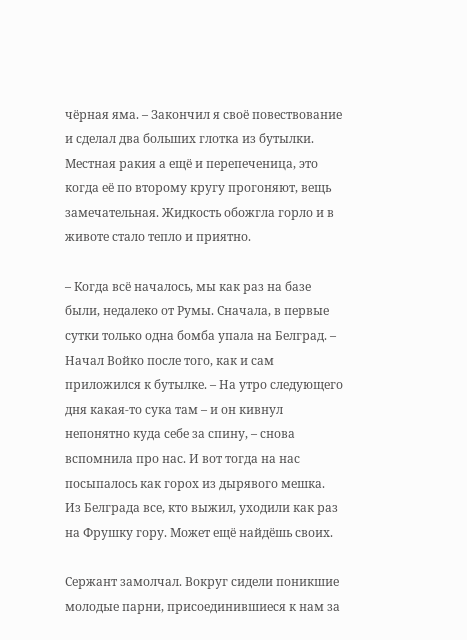чёрная яма. – Закончил я своё повествование и сделал два больших глотка из бутылки. Местная ракия а ещё и перепеченица, это когда её по второму кругу прогоняют, вещь замечательная. Жидкость обожгла горло и в животе стало тепло и приятно.

– Когда всё началось, мы как раз на базе были, недалеко от Румы. Сначала, в первые сутки только одна бомба упала на Белград. – Начал Войко после того, как и сам приложился к бутылке. – На утро следующего дня какая-то сука там – и он кивнул непонятно куда себе за спину, – снова вспомнила про нас. И вот тогда на нас посыпалось как горох из дырявого мешка. Из Белграда все, кто выжил, уходили как раз на Фрушку гору. Может ещё найдёшь своих.

Сержант замолчал. Вокруг сидели поникшие молодые парни, присоединившиеся к нам за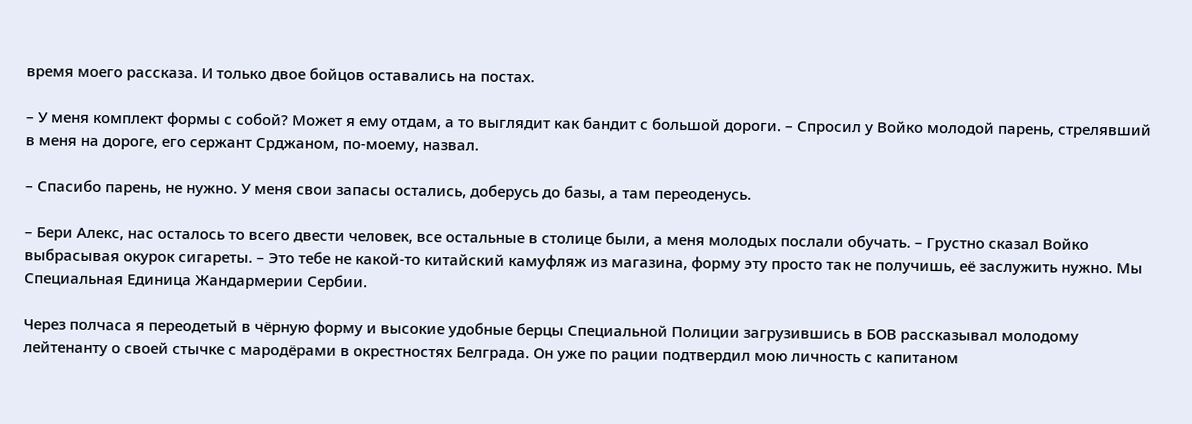время моего рассказа. И только двое бойцов оставались на постах.

– У меня комплект формы с собой? Может я ему отдам, а то выглядит как бандит с большой дороги. – Спросил у Войко молодой парень, стрелявший в меня на дороге, его сержант Срджаном, по-моему, назвал.

– Спасибо парень, не нужно. У меня свои запасы остались, доберусь до базы, а там переоденусь.

– Бери Алекс, нас осталось то всего двести человек, все остальные в столице были, а меня молодых послали обучать. – Грустно сказал Войко выбрасывая окурок сигареты. – Это тебе не какой-то китайский камуфляж из магазина, форму эту просто так не получишь, её заслужить нужно. Мы Специальная Единица Жандармерии Сербии.

Через полчаса я переодетый в чёрную форму и высокие удобные берцы Специальной Полиции загрузившись в БОВ рассказывал молодому лейтенанту о своей стычке с мародёрами в окрестностях Белграда. Он уже по рации подтвердил мою личность с капитаном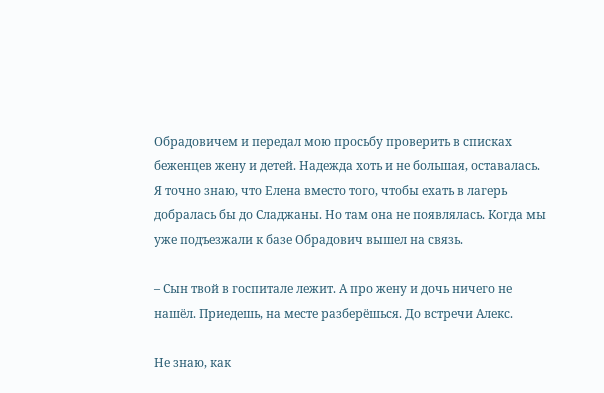Обрадовичем и передал мою просьбу проверить в списках беженцев жену и детей. Надежда хоть и не большая, оставалась. Я точно знаю, что Елена вместо того, чтобы ехать в лагерь добралась бы до Сладжаны. Но там она не появлялась. Когда мы уже подъезжали к базе Обрадович вышел на связь.

– Сын твой в госпитале лежит. А про жену и дочь ничего не нашёл. Приедешь, на месте разберёшься. До встречи Алекс.

Не знаю, как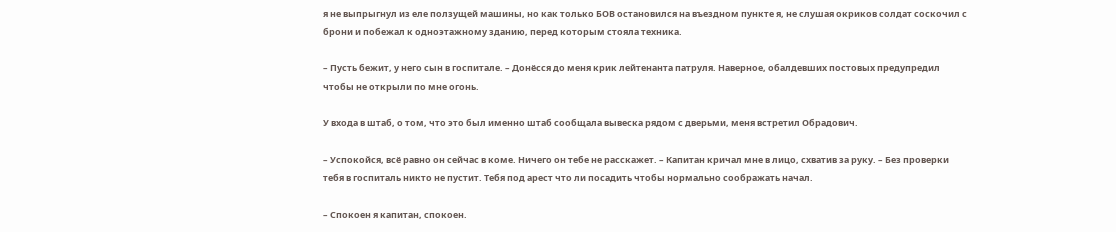я не выпрыгнул из еле ползущей машины, но как только БОВ остановился на въездном пункте я, не слушая окриков солдат соскочил с брони и побежал к одноэтажному зданию, перед которым стояла техника.

– Пусть бежит, у него сын в госпитале. – Донёсся до меня крик лейтенанта патруля. Наверное, обалдевших постовых предупредил чтобы не открыли по мне огонь.

У входа в штаб, о том, что это был именно штаб сообщала вывеска рядом с дверьми, меня встретил Обрадович.

– Успокойся, всё равно он сейчас в коме. Ничего он тебе не расскажет. – Капитан кричал мне в лицо, схватив за руку. – Без проверки тебя в госпиталь никто не пустит. Тебя под арест что ли посадить чтобы нормально соображать начал.

– Спокоен я капитан, спокоен.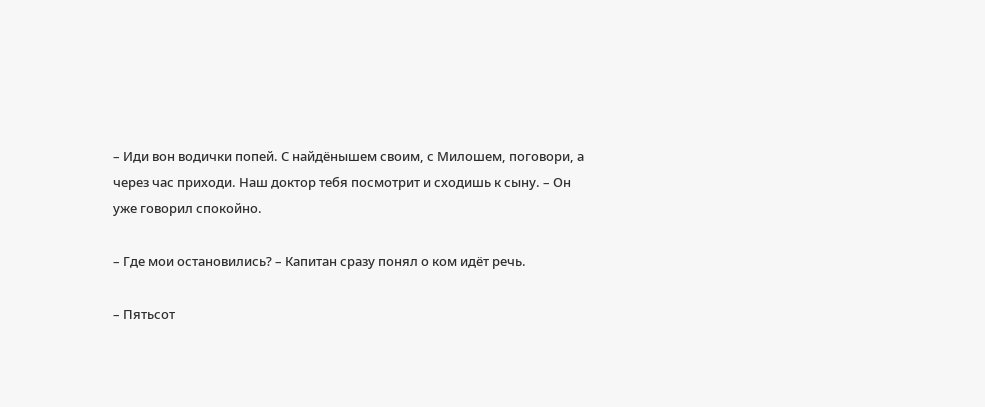– Иди вон водички попей. С найдёнышем своим, с Милошем, поговори, а через час приходи. Наш доктор тебя посмотрит и сходишь к сыну. – Он уже говорил спокойно.

– Где мои остановились? – Капитан сразу понял о ком идёт речь.

– Пятьсот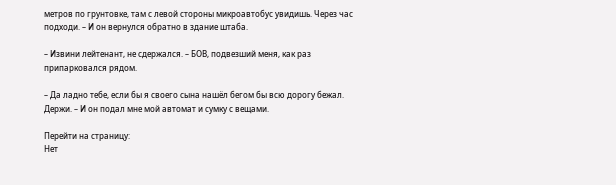метров по грунтовке, там с левой стороны микроавтобус увидишь. Через час подходи. – И он вернулся обратно в здание штаба.

– Извини лейтенант, не сдержался. – БОВ, подвезший меня, как раз припарковался рядом.

– Да ладно тебе, если бы я своего сына нашёл бегом бы всю дорогу бежал. Держи. – И он подал мне мой автомат и сумку с вещами.

Перейти на страницу:
Нет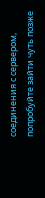соединения с сервером, попробуйте зайти чуть позже